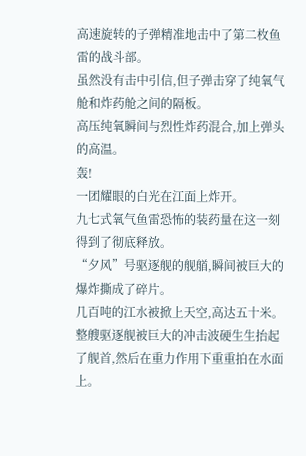高速旋转的子弹精准地击中了第二枚鱼雷的战斗部。
虽然没有击中引信,但子弹击穿了纯氧气舱和炸药舱之间的隔板。
高压纯氧瞬间与烈性炸药混合,加上弹头的高温。
轰!
一团耀眼的白光在江面上炸开。
九七式氧气鱼雷恐怖的装药量在这一刻得到了彻底释放。
“夕风”号驱逐舰的舰艏,瞬间被巨大的爆炸撕成了碎片。
几百吨的江水被掀上天空,高达五十米。
整艘驱逐舰被巨大的冲击波硬生生抬起了舰首,然后在重力作用下重重拍在水面上。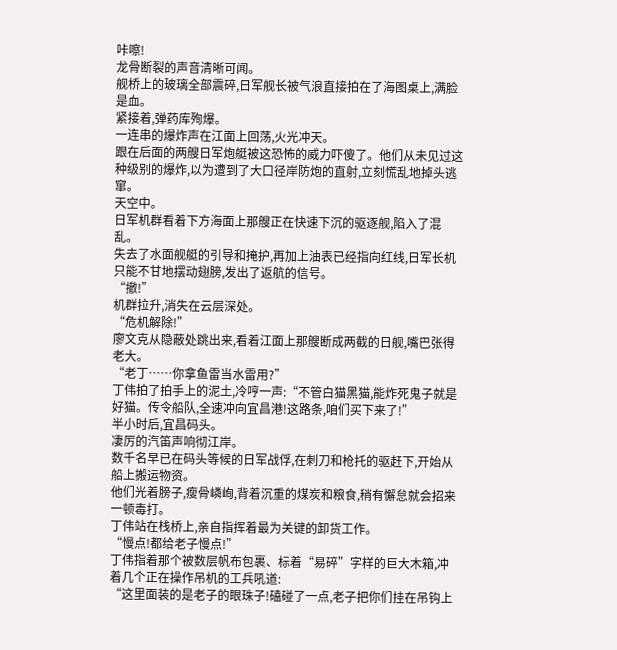咔嚓!
龙骨断裂的声音清晰可闻。
舰桥上的玻璃全部震碎,日军舰长被气浪直接拍在了海图桌上,满脸是血。
紧接着,弹药库殉爆。
一连串的爆炸声在江面上回荡,火光冲天。
跟在后面的两艘日军炮艇被这恐怖的威力吓傻了。他们从未见过这种级别的爆炸,以为遭到了大口径岸防炮的直射,立刻慌乱地掉头逃窜。
天空中。
日军机群看着下方海面上那艘正在快速下沉的驱逐舰,陷入了混乱。
失去了水面舰艇的引导和掩护,再加上油表已经指向红线,日军长机只能不甘地摆动翅膀,发出了返航的信号。
“撤!”
机群拉升,消失在云层深处。
“危机解除!”
廖文克从隐蔽处跳出来,看着江面上那艘断成两截的日舰,嘴巴张得老大。
“老丁……你拿鱼雷当水雷用?”
丁伟拍了拍手上的泥土,冷哼一声:“不管白猫黑猫,能炸死鬼子就是好猫。传令船队,全速冲向宜昌港!这路条,咱们买下来了!”
半小时后,宜昌码头。
凄厉的汽笛声响彻江岸。
数千名早已在码头等候的日军战俘,在刺刀和枪托的驱赶下,开始从船上搬运物资。
他们光着膀子,瘦骨嶙峋,背着沉重的煤炭和粮食,稍有懈怠就会招来一顿毒打。
丁伟站在栈桥上,亲自指挥着最为关键的卸货工作。
“慢点!都给老子慢点!”
丁伟指着那个被数层帆布包裹、标着“易碎”字样的巨大木箱,冲着几个正在操作吊机的工兵吼道:
“这里面装的是老子的眼珠子!磕碰了一点,老子把你们挂在吊钩上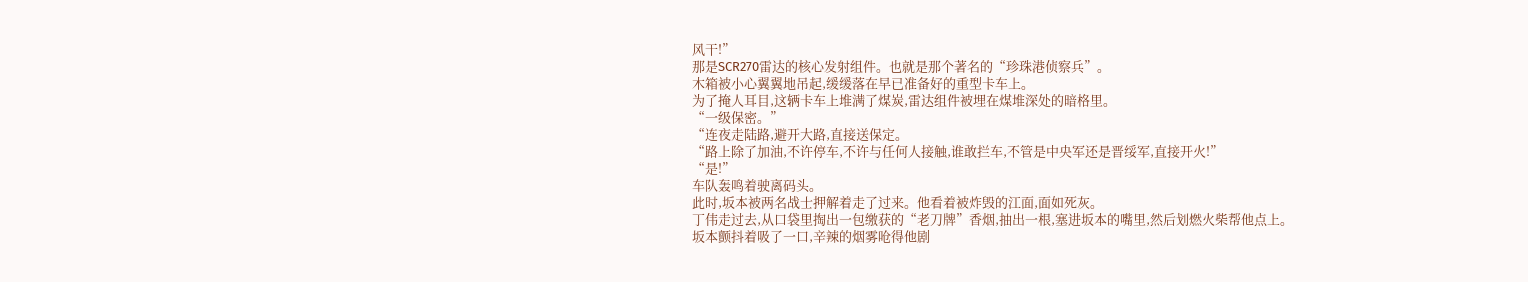风干!”
那是SCR270雷达的核心发射组件。也就是那个著名的“珍珠港侦察兵”。
木箱被小心翼翼地吊起,缓缓落在早已准备好的重型卡车上。
为了掩人耳目,这辆卡车上堆满了煤炭,雷达组件被埋在煤堆深处的暗格里。
“一级保密。”
“连夜走陆路,避开大路,直接送保定。
“路上除了加油,不许停车,不许与任何人接触,谁敢拦车,不管是中央军还是晋绥军,直接开火!”
“是!”
车队轰鸣着驶离码头。
此时,坂本被两名战士押解着走了过来。他看着被炸毁的江面,面如死灰。
丁伟走过去,从口袋里掏出一包缴获的“老刀牌”香烟,抽出一根,塞进坂本的嘴里,然后划燃火柴帮他点上。
坂本颤抖着吸了一口,辛辣的烟雾呛得他剧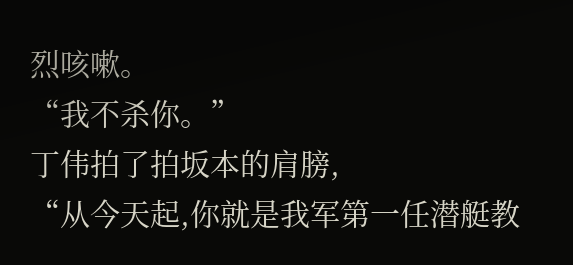烈咳嗽。
“我不杀你。”
丁伟拍了拍坂本的肩膀,
“从今天起,你就是我军第一任潜艇教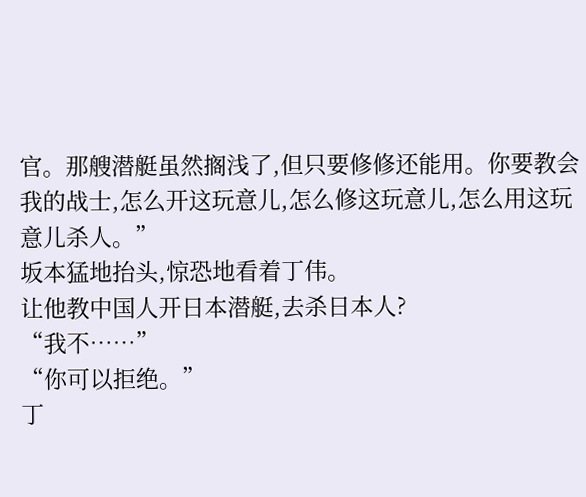官。那艘潜艇虽然搁浅了,但只要修修还能用。你要教会我的战士,怎么开这玩意儿,怎么修这玩意儿,怎么用这玩意儿杀人。”
坂本猛地抬头,惊恐地看着丁伟。
让他教中国人开日本潜艇,去杀日本人?
“我不……”
“你可以拒绝。”
丁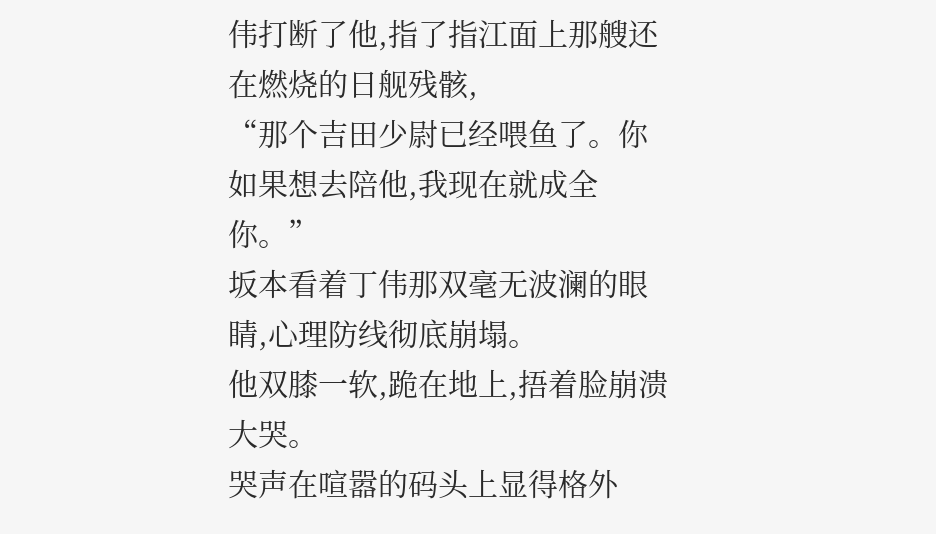伟打断了他,指了指江面上那艘还在燃烧的日舰残骸,
“那个吉田少尉已经喂鱼了。你如果想去陪他,我现在就成全你。”
坂本看着丁伟那双毫无波澜的眼睛,心理防线彻底崩塌。
他双膝一软,跪在地上,捂着脸崩溃大哭。
哭声在喧嚣的码头上显得格外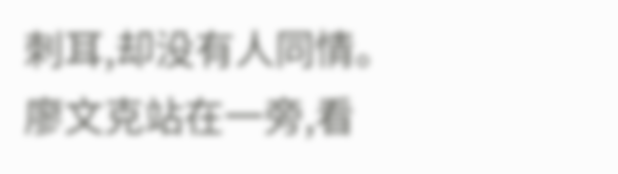刺耳,却没有人同情。
廖文克站在一旁,看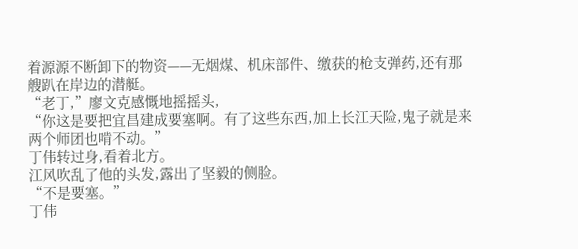着源源不断卸下的物资——无烟煤、机床部件、缴获的枪支弹药,还有那艘趴在岸边的潜艇。
“老丁,”廖文克感慨地摇摇头,
“你这是要把宜昌建成要塞啊。有了这些东西,加上长江天险,鬼子就是来两个师团也啃不动。”
丁伟转过身,看着北方。
江风吹乱了他的头发,露出了坚毅的侧脸。
“不是要塞。”
丁伟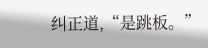纠正道,“是跳板。”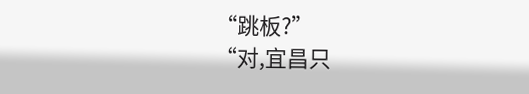“跳板?”
“对,宜昌只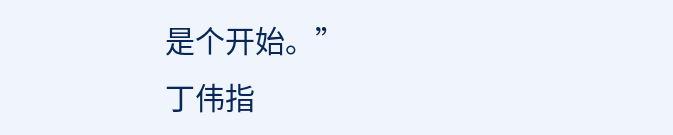是个开始。”
丁伟指